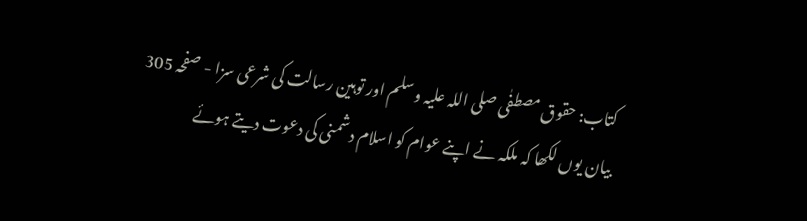کتاب: حقوق مصطفٰی صلی اللہ علیہ وسلم اور توہین رسالت کی شرعی سزا - صفحہ 305
بیان یوں لکھا کہ ملکہ نے اپنے عوام کو اسلام دشمنی کی دعوت دیتے ہوئے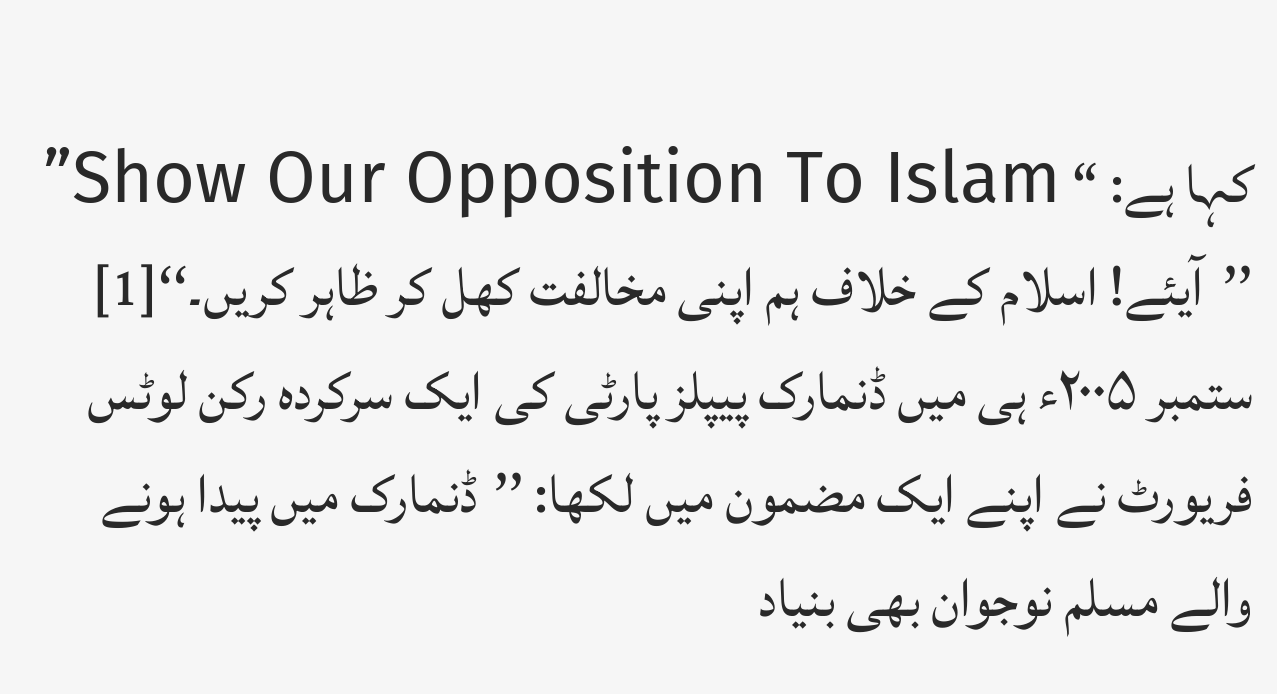کہا ہے: “ Show Our Opposition To Islam” ’’آیئے! اسلام کے خلاف ہم اپنی مخالفت کھل کر ظاہر کریں۔‘‘[1] ستمبر ۲۰۰۵ء ہی میں ڈنمارک پیپلز پارٹی کی ایک سرکردہ رکن لوٹس فریورٹ نے اپنے ایک مضمون میں لکھا: ’’ڈنمارک میں پیدا ہونے والے مسلم نوجوان بھی بنیاد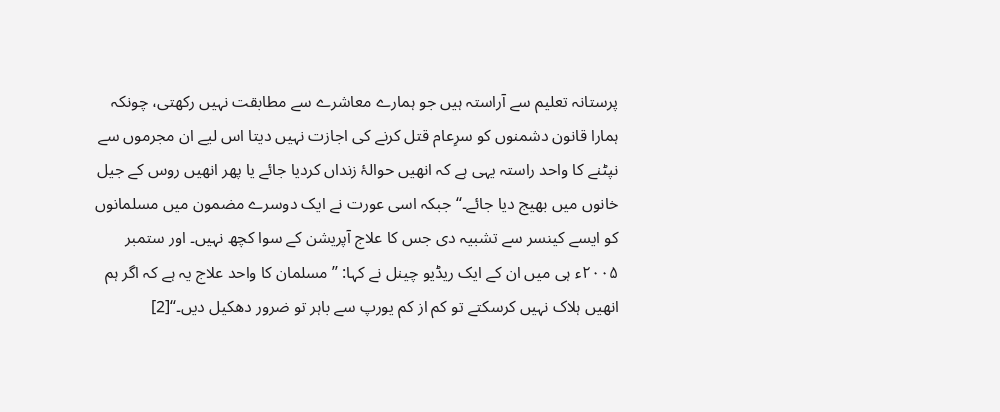پرستانہ تعلیم سے آراستہ ہیں جو ہمارے معاشرے سے مطابقت نہیں رکھتی، چونکہ ہمارا قانون دشمنوں کو سرِعام قتل کرنے کی اجازت نہیں دیتا اس لیے ان مجرموں سے نپٹنے کا واحد راستہ یہی ہے کہ انھیں حوالۂ زنداں کردیا جائے یا پھر انھیں روس کے جیل خانوں میں بھیج دیا جائے۔‘‘ جبکہ اسی عورت نے ایک دوسرے مضمون میں مسلمانوں کو ایسے کینسر سے تشبیہ دی جس کا علاج آپریشن کے سوا کچھ نہیں۔ اور ستمبر ۲۰۰۵ء ہی میں ان کے ایک ریڈیو چینل نے کہا: ’’مسلمان کا واحد علاج یہ ہے کہ اگر ہم انھیں ہلاک نہیں کرسکتے تو کم از کم یورپ سے باہر تو ضرور دھکیل دیں۔‘‘[2]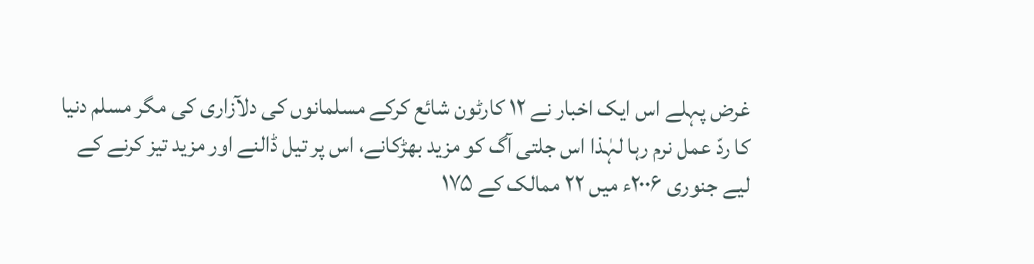غرض پہلے اس ایک اخبار نے ۱۲ کارٹون شائع کرکے مسلمانوں کی دلآزاری کی مگر مسلم دنیا کا ردّ عمل نرم رہا لہٰذا اس جلتی آگ کو مزید بھڑکانے، اس پر تیل ڈالنے اور مزید تیز کرنے کے لیے جنوری ۲۰۰۶ء میں ۲۲ ممالک کے ۱۷۵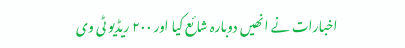اخبارات نے انھیں دوبارہ شائع کیا اور ۲۰۰ ریڈیو ٹی وی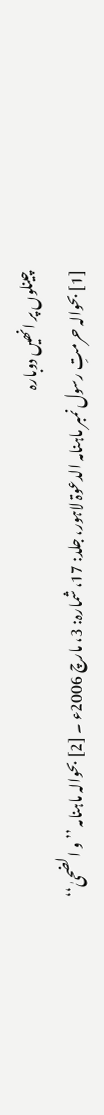چینلوں پر انھیں دوبارہ
[1] بحوالہ حرمتِ رسول نمبر ماہنامہ الدعوۃ لاہور، جلد: 17، شمارہ: 3، مارچ 2006ء ۔ [2] بحوالہ ماہنامہ ’’و الضحیٰ‘‘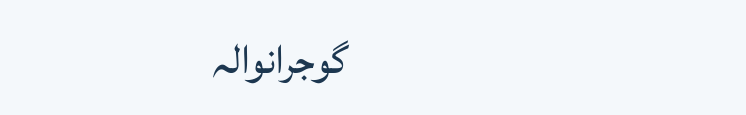گوجرانوالہ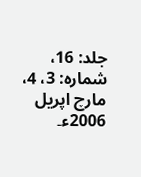جلد: 16، شمارہ: 3، 4، مارچ اپریل 2006ء۔